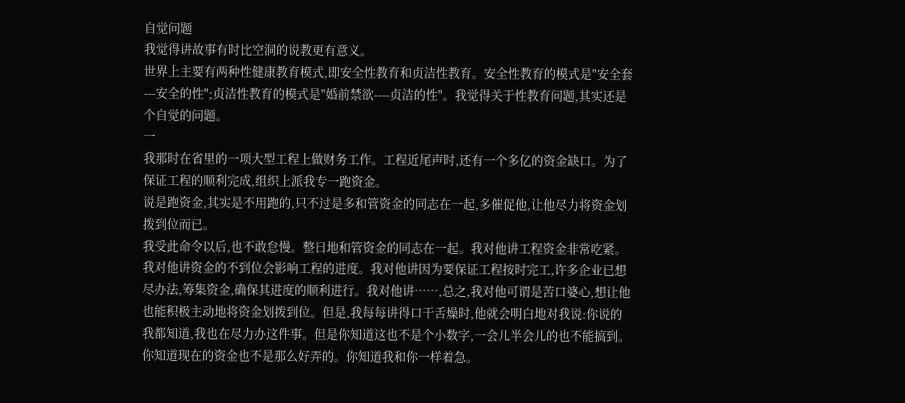自觉问题
我觉得讲故事有时比空洞的说教更有意义。
世界上主要有两种性健康教育模式,即安全性教育和贞洁性教育。安全性教育的模式是"安全套---安全的性";贞洁性教育的模式是"婚前禁欲----贞洁的性"。我觉得关于性教育问题,其实还是个自觉的问题。
一
我那时在省里的一项大型工程上做财务工作。工程近尾声时,还有一个多亿的资金缺口。为了保证工程的顺利完成,组织上派我专一跑资金。
说是跑资金,其实是不用跑的,只不过是多和管资金的同志在一起,多催促他,让他尽力将资金划拨到位而已。
我受此命令以后,也不敢怠慢。整日地和管资金的同志在一起。我对他讲工程资金非常吃紧。我对他讲资金的不到位会影响工程的进度。我对他讲因为要保证工程按时完工,许多企业已想尽办法,筹集资金,确保其进度的顺利进行。我对他讲……,总之,我对他可谓是苦口婆心,想让他也能积极主动地将资金划拨到位。但是,我每每讲得口干舌燥时,他就会明白地对我说:你说的我都知道,我也在尽力办这件事。但是你知道这也不是个小数字,一会儿半会儿的也不能搞到。你知道现在的资金也不是那么好弄的。你知道我和你一样着急。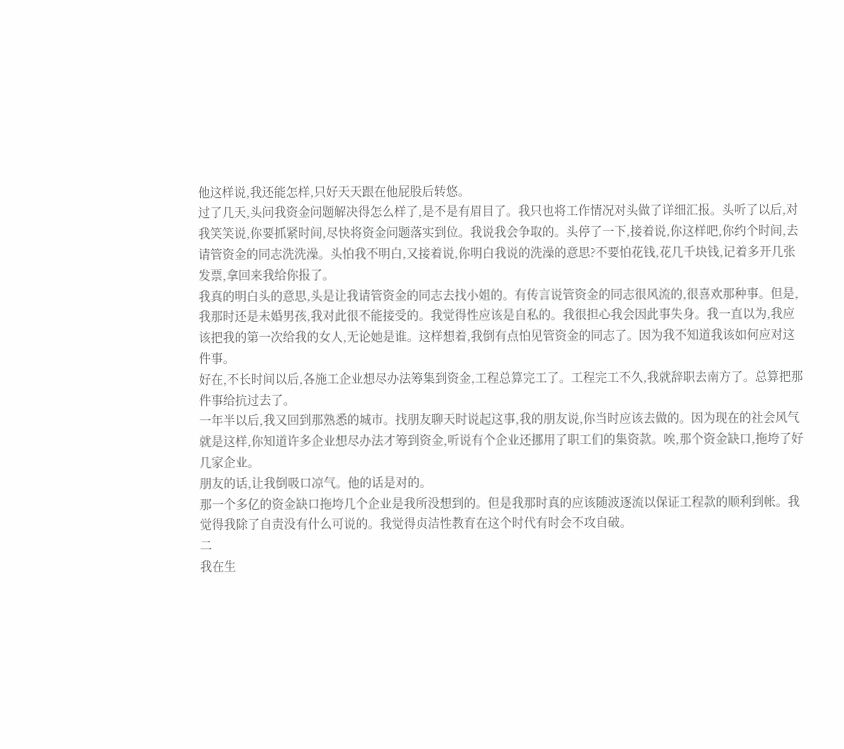他这样说,我还能怎样,只好天天跟在他屁股后转悠。
过了几天,头问我资金问题解决得怎么样了,是不是有眉目了。我只也将工作情况对头做了详细汇报。头听了以后,对我笑笑说,你要抓紧时间,尽快将资金问题落实到位。我说我会争取的。头停了一下,接着说,你这样吧,你约个时间,去请管资金的同志洗洗澡。头怕我不明白,又接着说,你明白我说的洗澡的意思?不要怕花钱,花几千块钱,记着多开几张发票,拿回来我给你报了。
我真的明白头的意思,头是让我请管资金的同志去找小姐的。有传言说管资金的同志很风流的,很喜欢那种事。但是,我那时还是未婚男孩,我对此很不能接受的。我觉得性应该是自私的。我很担心我会因此事失身。我一直以为,我应该把我的第一次给我的女人,无论她是谁。这样想着,我倒有点怕见管资金的同志了。因为我不知道我该如何应对这件事。
好在,不长时间以后,各施工企业想尽办法筹集到资金,工程总算完工了。工程完工不久,我就辞职去南方了。总算把那件事给抗过去了。
一年半以后,我又回到那熟悉的城市。找朋友聊天时说起这事,我的朋友说,你当时应该去做的。因为现在的社会风气就是这样,你知道许多企业想尽办法才筹到资金,听说有个企业还挪用了职工们的集资款。唉,那个资金缺口,拖垮了好几家企业。
朋友的话,让我倒吸口凉气。他的话是对的。
那一个多亿的资金缺口拖垮几个企业是我所没想到的。但是我那时真的应该随波逐流以保证工程款的顺利到帐。我觉得我除了自责没有什么可说的。我觉得贞洁性教育在这个时代有时会不攻自破。
二
我在生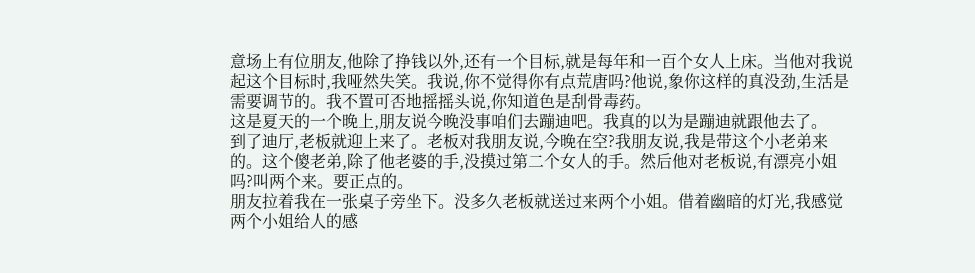意场上有位朋友,他除了挣钱以外,还有一个目标,就是每年和一百个女人上床。当他对我说起这个目标时,我哑然失笑。我说,你不觉得你有点荒唐吗?他说,象你这样的真没劲,生活是需要调节的。我不置可否地摇摇头说,你知道色是刮骨毒药。
这是夏天的一个晚上,朋友说今晚没事咱们去蹦迪吧。我真的以为是蹦迪就跟他去了。
到了迪厅,老板就迎上来了。老板对我朋友说,今晚在空?我朋友说,我是带这个小老弟来的。这个傻老弟,除了他老婆的手,没摸过第二个女人的手。然后他对老板说,有漂亮小姐吗?叫两个来。要正点的。
朋友拉着我在一张桌子旁坐下。没多久老板就送过来两个小姐。借着幽暗的灯光,我感觉两个小姐给人的感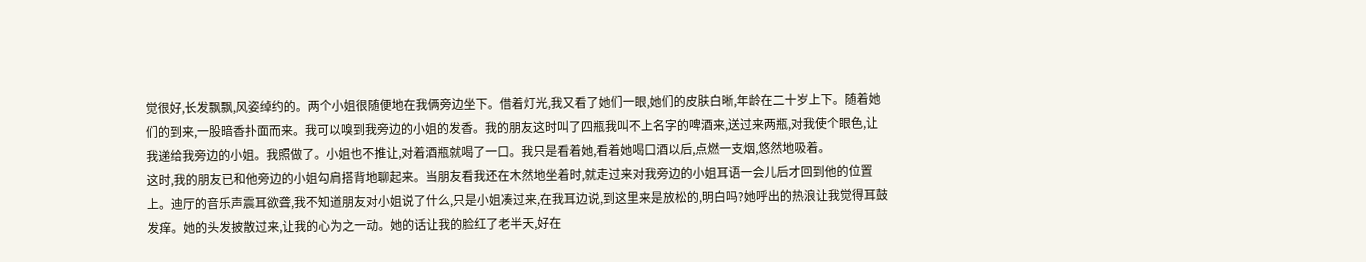觉很好,长发飘飘,风姿绰约的。两个小姐很随便地在我俩旁边坐下。借着灯光,我又看了她们一眼,她们的皮肤白晰,年龄在二十岁上下。随着她们的到来,一股暗香扑面而来。我可以嗅到我旁边的小姐的发香。我的朋友这时叫了四瓶我叫不上名字的啤酒来,送过来两瓶,对我使个眼色,让我递给我旁边的小姐。我照做了。小姐也不推让,对着酒瓶就喝了一口。我只是看着她,看着她喝口酒以后,点燃一支烟,悠然地吸着。
这时,我的朋友已和他旁边的小姐勾肩搭背地聊起来。当朋友看我还在木然地坐着时,就走过来对我旁边的小姐耳语一会儿后才回到他的位置上。迪厅的音乐声震耳欲聋,我不知道朋友对小姐说了什么,只是小姐凑过来,在我耳边说,到这里来是放松的,明白吗?她呼出的热浪让我觉得耳鼓发痒。她的头发披散过来,让我的心为之一动。她的话让我的脸红了老半天,好在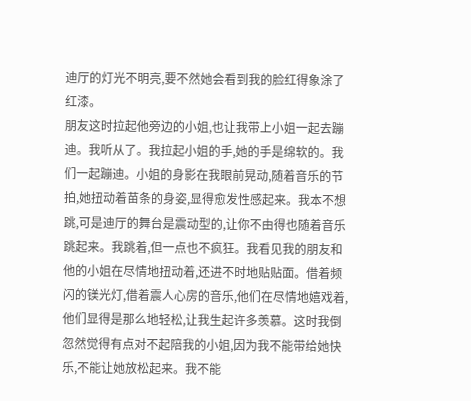迪厅的灯光不明亮,要不然她会看到我的脸红得象涂了红漆。
朋友这时拉起他旁边的小姐,也让我带上小姐一起去蹦迪。我听从了。我拉起小姐的手,她的手是绵软的。我们一起蹦迪。小姐的身影在我眼前晃动,随着音乐的节拍,她扭动着苗条的身姿,显得愈发性感起来。我本不想跳,可是迪厅的舞台是震动型的,让你不由得也随着音乐跳起来。我跳着,但一点也不疯狂。我看见我的朋友和他的小姐在尽情地扭动着,还进不时地贴贴面。借着频闪的镁光灯,借着震人心房的音乐,他们在尽情地嬉戏着,他们显得是那么地轻松,让我生起许多羡慕。这时我倒忽然觉得有点对不起陪我的小姐,因为我不能带给她快乐,不能让她放松起来。我不能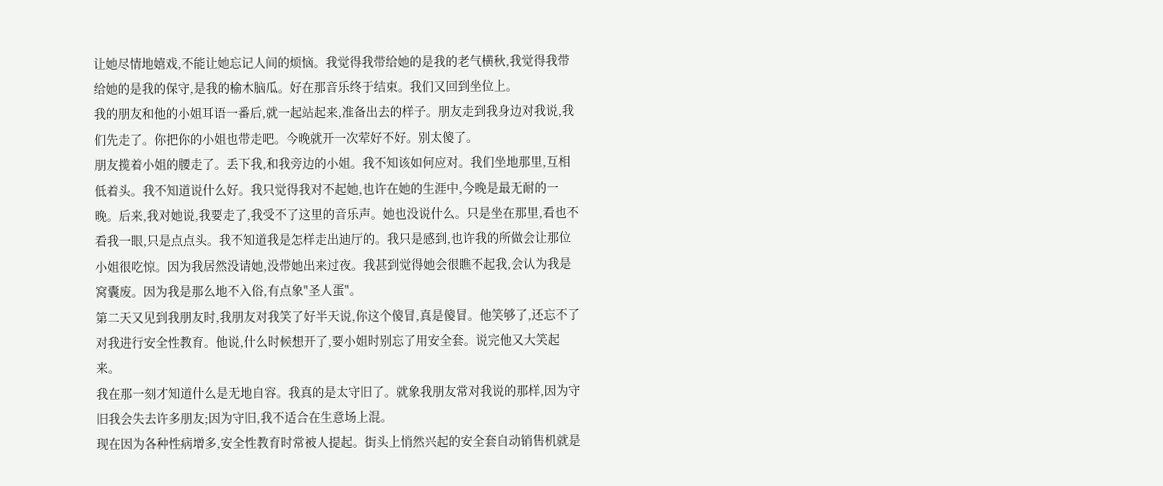让她尽情地嬉戏,不能让她忘记人间的烦恼。我觉得我带给她的是我的老气横秋,我觉得我带给她的是我的保守,是我的榆木脑瓜。好在那音乐终于结束。我们又回到坐位上。
我的朋友和他的小姐耳语一番后,就一起站起来,准备出去的样子。朋友走到我身边对我说,我们先走了。你把你的小姐也带走吧。今晚就开一次荤好不好。别太傻了。
朋友揽着小姐的腰走了。丢下我,和我旁边的小姐。我不知该如何应对。我们坐地那里,互相低着头。我不知道说什么好。我只觉得我对不起她,也许在她的生涯中,今晚是最无耐的一晚。后来,我对她说,我要走了,我受不了这里的音乐声。她也没说什么。只是坐在那里,看也不看我一眼,只是点点头。我不知道我是怎样走出迪厅的。我只是感到,也许我的所做会让那位小姐很吃惊。因为我居然没请她,没带她出来过夜。我甚到觉得她会很瞧不起我,会认为我是窝囊废。因为我是那么地不入俗,有点象"圣人蛋"。
第二天又见到我朋友时,我朋友对我笑了好半天说,你这个傻冒,真是傻冒。他笑够了,还忘不了对我进行安全性教育。他说,什么时候想开了,要小姐时别忘了用安全套。说完他又大笑起来。
我在那一刻才知道什么是无地自容。我真的是太守旧了。就象我朋友常对我说的那样,因为守旧我会失去许多朋友;因为守旧,我不适合在生意场上混。
现在因为各种性病增多,安全性教育时常被人提起。街头上悄然兴起的安全套自动销售机就是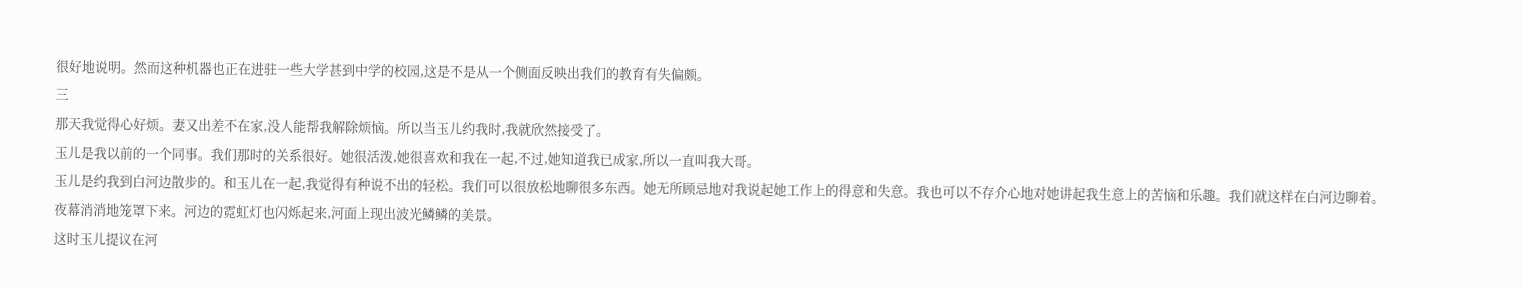很好地说明。然而这种机器也正在进驻一些大学甚到中学的校园,这是不是从一个侧面反映出我们的教育有失偏颇。
三
那天我觉得心好烦。妻又出差不在家,没人能帮我解除烦恼。所以当玉儿约我时,我就欣然接受了。
玉儿是我以前的一个同事。我们那时的关系很好。她很活泼,她很喜欢和我在一起,不过,她知道我已成家,所以一直叫我大哥。
玉儿是约我到白河边散步的。和玉儿在一起,我觉得有种说不出的轻松。我们可以很放松地聊很多东西。她无所顾忌地对我说起她工作上的得意和失意。我也可以不存介心地对她讲起我生意上的苦恼和乐趣。我们就这样在白河边聊着。
夜幕消消地笼罩下来。河边的霓虹灯也闪烁起来,河面上现出波光鳞鳞的美景。
这时玉儿提议在河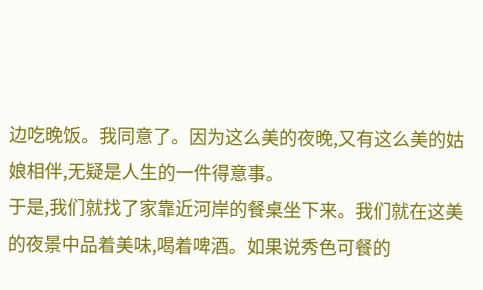边吃晚饭。我同意了。因为这么美的夜晚,又有这么美的姑娘相伴,无疑是人生的一件得意事。
于是,我们就找了家靠近河岸的餐桌坐下来。我们就在这美的夜景中品着美味,喝着啤酒。如果说秀色可餐的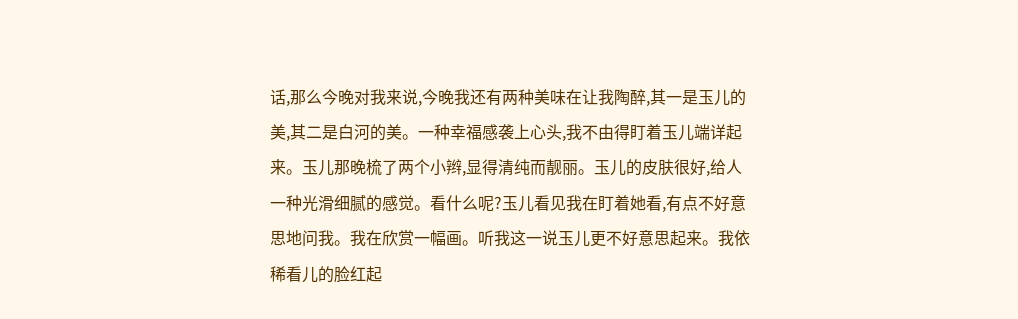话,那么今晚对我来说,今晚我还有两种美味在让我陶醉,其一是玉儿的美,其二是白河的美。一种幸福感袭上心头,我不由得盯着玉儿端详起来。玉儿那晚梳了两个小辫,显得清纯而靓丽。玉儿的皮肤很好,给人一种光滑细腻的感觉。看什么呢?玉儿看见我在盯着她看,有点不好意思地问我。我在欣赏一幅画。听我这一说玉儿更不好意思起来。我依稀看儿的脸红起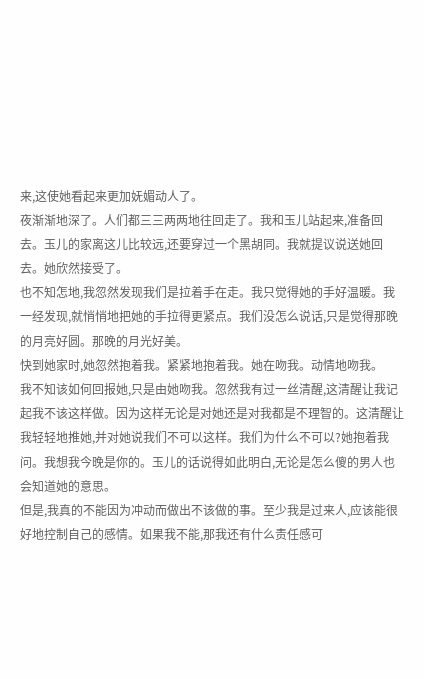来,这使她看起来更加妩媚动人了。
夜渐渐地深了。人们都三三两两地往回走了。我和玉儿站起来,准备回去。玉儿的家离这儿比较远,还要穿过一个黑胡同。我就提议说送她回去。她欣然接受了。
也不知怎地,我忽然发现我们是拉着手在走。我只觉得她的手好温暖。我一经发现,就悄悄地把她的手拉得更紧点。我们没怎么说话,只是觉得那晚的月亮好圆。那晚的月光好美。
快到她家时,她忽然抱着我。紧紧地抱着我。她在吻我。动情地吻我。
我不知该如何回报她,只是由她吻我。忽然我有过一丝清醒,这清醒让我记起我不该这样做。因为这样无论是对她还是对我都是不理智的。这清醒让我轻轻地推她,并对她说我们不可以这样。我们为什么不可以?她抱着我问。我想我今晚是你的。玉儿的话说得如此明白,无论是怎么傻的男人也会知道她的意思。
但是,我真的不能因为冲动而做出不该做的事。至少我是过来人,应该能很好地控制自己的感情。如果我不能,那我还有什么责任感可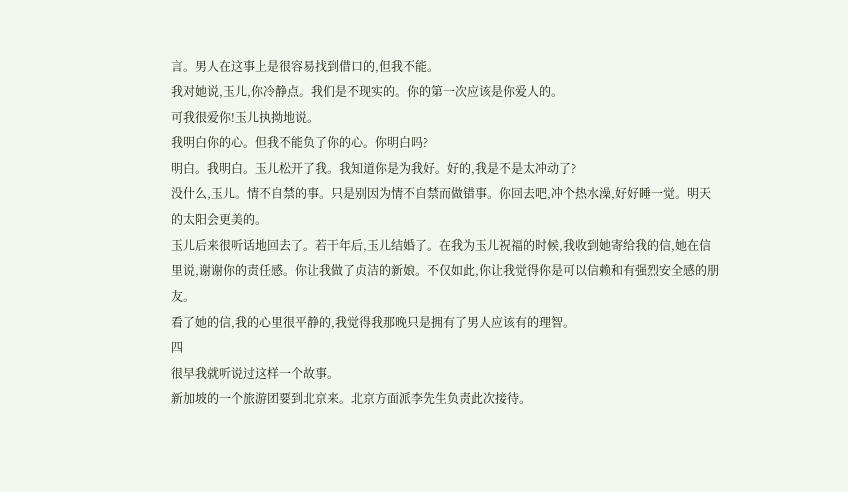言。男人在这事上是很容易找到借口的,但我不能。
我对她说,玉儿,你冷静点。我们是不现实的。你的第一次应该是你爱人的。
可我很爱你!玉儿执拗地说。
我明白你的心。但我不能负了你的心。你明白吗?
明白。我明白。玉儿松开了我。我知道你是为我好。好的,我是不是太冲动了?
没什么,玉儿。情不自禁的事。只是别因为情不自禁而做错事。你回去吧,冲个热水澡,好好睡一觉。明天的太阳会更美的。
玉儿后来很听话地回去了。若干年后,玉儿结婚了。在我为玉儿祝福的时候,我收到她寄给我的信,她在信里说,谢谢你的责任感。你让我做了贞洁的新娘。不仅如此,你让我觉得你是可以信赖和有强烈安全感的朋友。
看了她的信,我的心里很平静的,我觉得我那晚只是拥有了男人应该有的理智。
四
很早我就听说过这样一个故事。
新加坡的一个旅游团要到北京来。北京方面派李先生负责此次接待。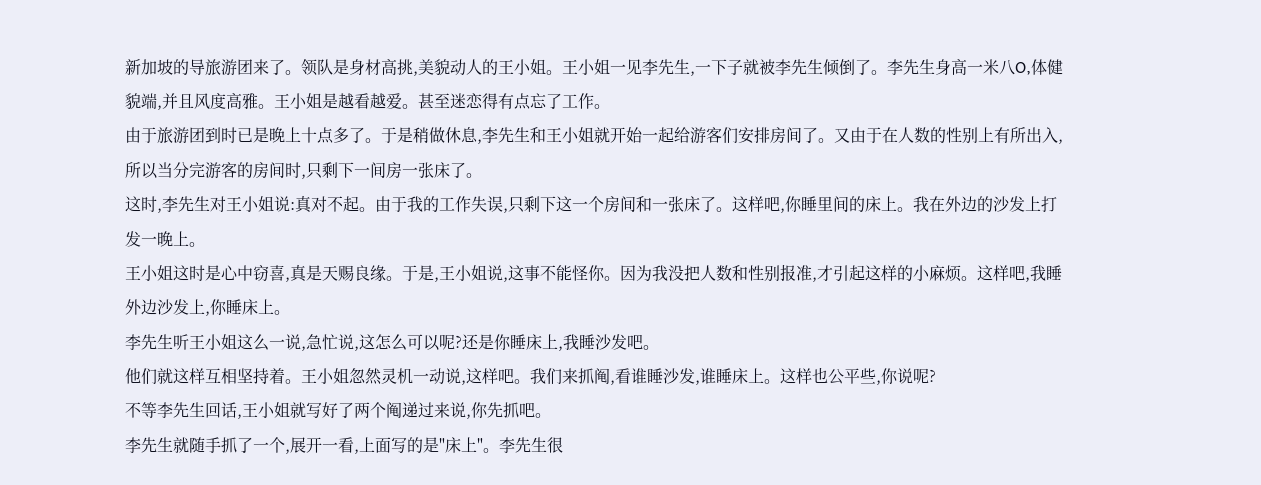新加坡的导旅游团来了。领队是身材高挑,美貌动人的王小姐。王小姐一见李先生,一下子就被李先生倾倒了。李先生身高一米八O,体健貌端,并且风度高雅。王小姐是越看越爱。甚至迷恋得有点忘了工作。
由于旅游团到时已是晚上十点多了。于是稍做休息,李先生和王小姐就开始一起给游客们安排房间了。又由于在人数的性别上有所出入,所以当分完游客的房间时,只剩下一间房一张床了。
这时,李先生对王小姐说:真对不起。由于我的工作失误,只剩下这一个房间和一张床了。这样吧,你睡里间的床上。我在外边的沙发上打发一晚上。
王小姐这时是心中窃喜,真是天赐良缘。于是,王小姐说,这事不能怪你。因为我没把人数和性别报准,才引起这样的小麻烦。这样吧,我睡外边沙发上,你睡床上。
李先生听王小姐这么一说,急忙说,这怎么可以呢?还是你睡床上,我睡沙发吧。
他们就这样互相坚持着。王小姐忽然灵机一动说,这样吧。我们来抓阄,看谁睡沙发,谁睡床上。这样也公平些,你说呢?
不等李先生回话,王小姐就写好了两个阄递过来说,你先抓吧。
李先生就随手抓了一个,展开一看,上面写的是"床上"。李先生很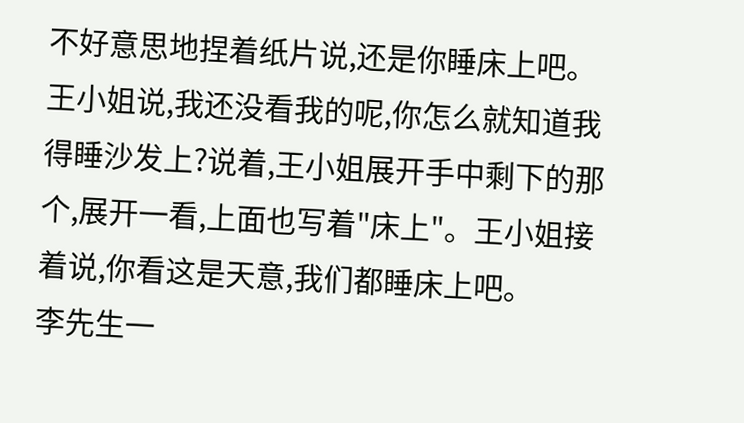不好意思地捏着纸片说,还是你睡床上吧。
王小姐说,我还没看我的呢,你怎么就知道我得睡沙发上?说着,王小姐展开手中剩下的那个,展开一看,上面也写着"床上"。王小姐接着说,你看这是天意,我们都睡床上吧。
李先生一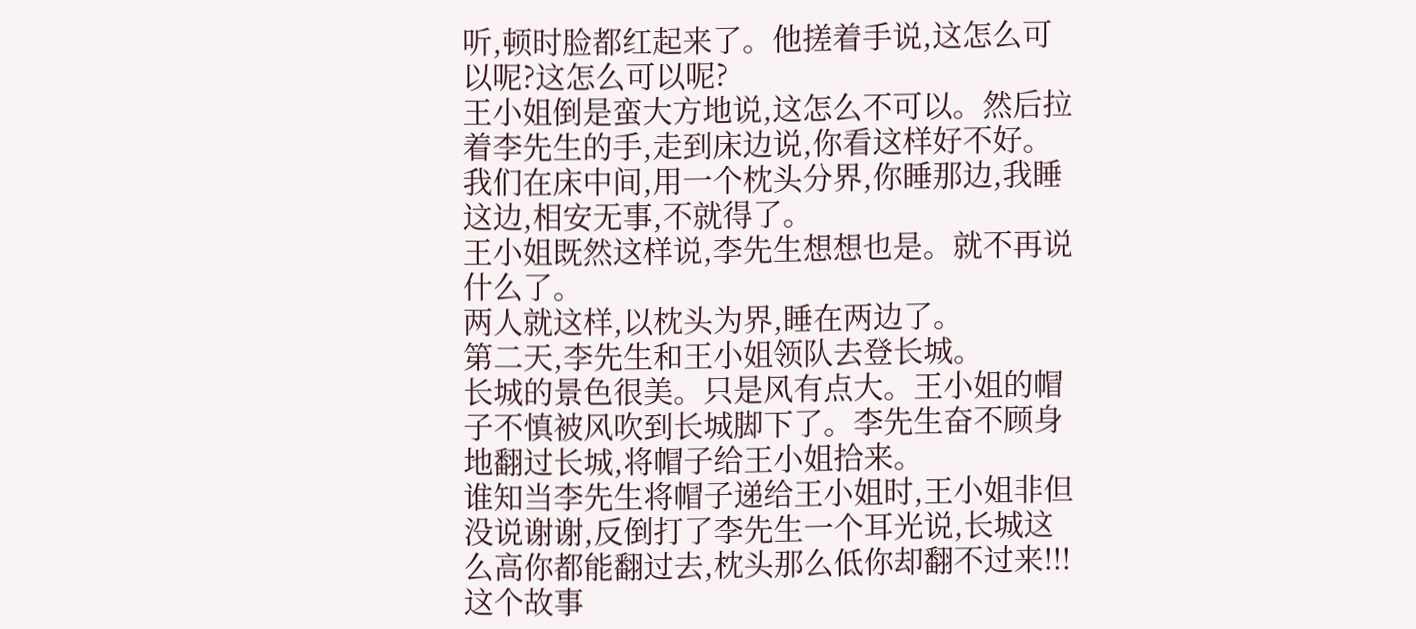听,顿时脸都红起来了。他搓着手说,这怎么可以呢?这怎么可以呢?
王小姐倒是蛮大方地说,这怎么不可以。然后拉着李先生的手,走到床边说,你看这样好不好。我们在床中间,用一个枕头分界,你睡那边,我睡这边,相安无事,不就得了。
王小姐既然这样说,李先生想想也是。就不再说什么了。
两人就这样,以枕头为界,睡在两边了。
第二天,李先生和王小姐领队去登长城。
长城的景色很美。只是风有点大。王小姐的帽子不慎被风吹到长城脚下了。李先生奋不顾身地翻过长城,将帽子给王小姐拾来。
谁知当李先生将帽子递给王小姐时,王小姐非但没说谢谢,反倒打了李先生一个耳光说,长城这么高你都能翻过去,枕头那么低你却翻不过来!!!
这个故事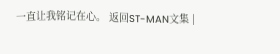一直让我铭记在心。 返回ST-MAN文集 |